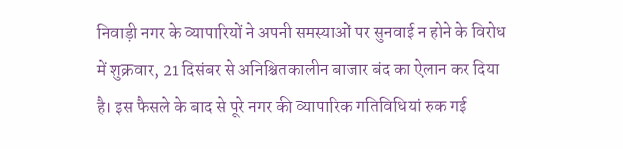निवाड़ी नगर के व्यापारियों ने अपनी समस्याओं पर सुनवाई न होने के विरोध में शुक्रवार, 21 दिसंबर से अनिश्चितकालीन बाजार बंद का ऐलान कर दिया है। इस फैसले के बाद से पूरे नगर की व्यापारिक गतिविधियां रुक गई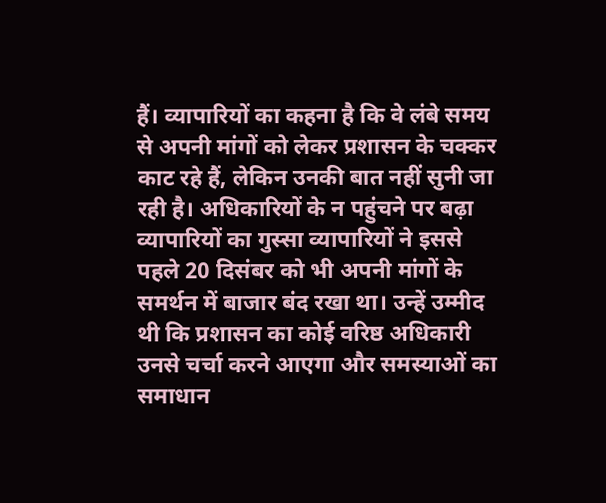हैं। व्यापारियों का कहना है कि वे लंबे समय से अपनी मांगों को लेकर प्रशासन के चक्कर काट रहे हैं, लेकिन उनकी बात नहीं सुनी जा रही है। अधिकारियों के न पहुंचने पर बढ़ा व्यापारियों का गुस्सा व्यापारियों ने इससे पहले 20 दिसंबर को भी अपनी मांगों के समर्थन में बाजार बंद रखा था। उन्हें उम्मीद थी कि प्रशासन का कोई वरिष्ठ अधिकारी उनसे चर्चा करने आएगा और समस्याओं का समाधान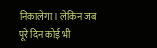निकालेगा। लेकिन जब पूरे दिन कोई भी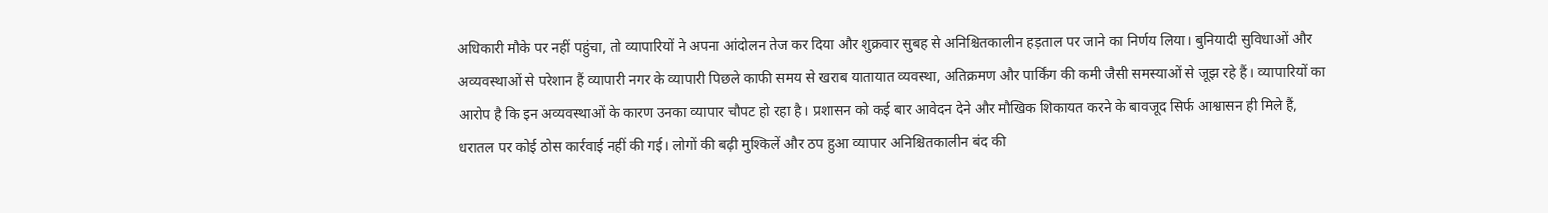अधिकारी मौके पर नहीं पहुंचा, तो व्यापारियों ने अपना आंदोलन तेज कर दिया और शुक्रवार सुबह से अनिश्चितकालीन हड़ताल पर जाने का निर्णय लिया। बुनियादी सुविधाओं और अव्यवस्थाओं से परेशान हैं व्यापारी नगर के व्यापारी पिछले काफी समय से खराब यातायात व्यवस्था, अतिक्रमण और पार्किंग की कमी जैसी समस्याओं से जूझ रहे हैं। व्यापारियों का आरोप है कि इन अव्यवस्थाओं के कारण उनका व्यापार चौपट हो रहा है। प्रशासन को कई बार आवेदन देने और मौखिक शिकायत करने के बावजूद सिर्फ आश्वासन ही मिले हैं, धरातल पर कोई ठोस कार्रवाई नहीं की गई। लोगों की बढ़ी मुश्किलें और ठप हुआ व्यापार अनिश्चितकालीन बंद की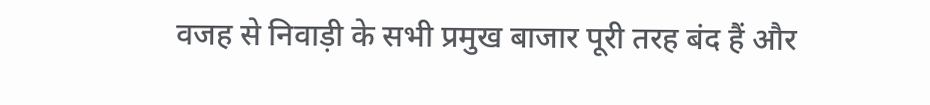वजह से निवाड़ी के सभी प्रमुख बाजार पूरी तरह बंद हैं और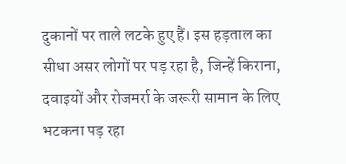दुकानों पर ताले लटके हुए हैं। इस हड़ताल का सीधा असर लोगों पर पड़ रहा है, जिन्हें किराना, दवाइयों और रोजमर्रा के जरूरी सामान के लिए भटकना पड़ रहा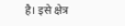है। इसे क्षेत्र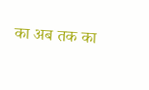का अब तक का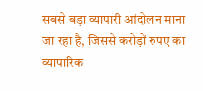सबसे बड़ा व्यापारी आंदोलन माना जा रहा है, जिससे करोड़ों रुपए का व्यापारिक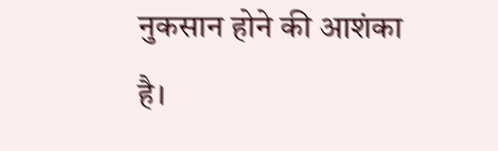नुकसान होने की आशंका है।